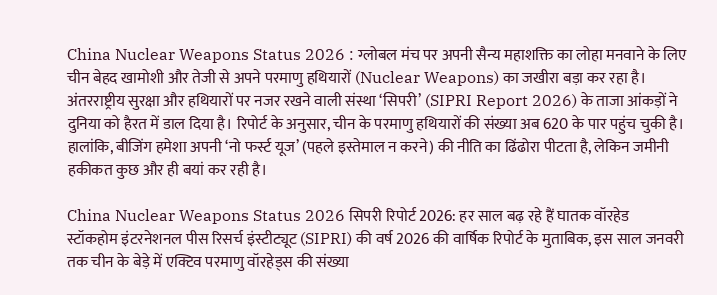China Nuclear Weapons Status 2026 : ग्लोबल मंच पर अपनी सैन्य महाशक्ति का लोहा मनवाने के लिए चीन बेहद खामोशी और तेजी से अपने परमाणु हथियारों (Nuclear Weapons) का जखीरा बड़ा कर रहा है। अंतरराष्ट्रीय सुरक्षा और हथियारों पर नजर रखने वाली संस्था ‘सिपरी’ (SIPRI Report 2026) के ताजा आंकड़ों ने दुनिया को हैरत में डाल दिया है। रिपोर्ट के अनुसार, चीन के परमाणु हथियारों की संख्या अब 620 के पार पहुंच चुकी है। हालांकि, बीजिंग हमेशा अपनी ‘नो फर्स्ट यूज’ (पहले इस्तेमाल न करने) की नीति का ढिंढोरा पीटता है, लेकिन जमीनी हकीकत कुछ और ही बयां कर रही है।

China Nuclear Weapons Status 2026 सिपरी रिपोर्ट 2026: हर साल बढ़ रहे हैं घातक वॉरहेड
स्टॉकहोम इंटरनेशनल पीस रिसर्च इंस्टीट्यूट (SIPRI) की वर्ष 2026 की वार्षिक रिपोर्ट के मुताबिक, इस साल जनवरी तक चीन के बेड़े में एक्टिव परमाणु वॉरहेड्स की संख्या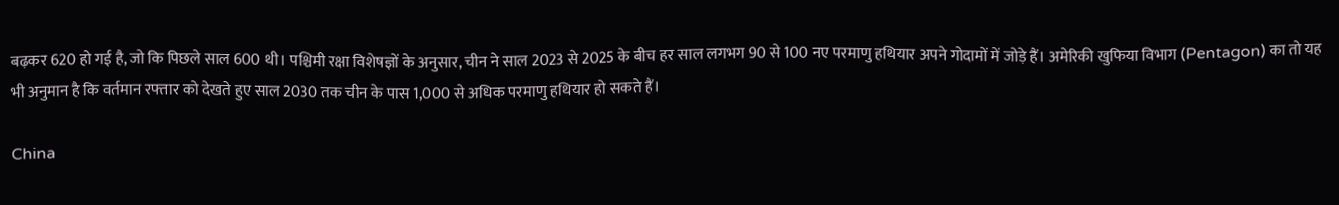बढ़कर 620 हो गई है, जो कि पिछले साल 600 थी। पश्चिमी रक्षा विशेषज्ञों के अनुसार, चीन ने साल 2023 से 2025 के बीच हर साल लगभग 90 से 100 नए परमाणु हथियार अपने गोदामों में जोड़े हैं। अमेरिकी खुफिया विभाग (Pentagon) का तो यह भी अनुमान है कि वर्तमान रफ्तार को देखते हुए साल 2030 तक चीन के पास 1,000 से अधिक परमाणु हथियार हो सकते हैं।

China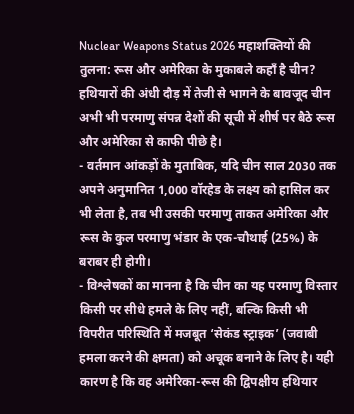Nuclear Weapons Status 2026 महाशक्तियों की तुलना: रूस और अमेरिका के मुकाबले कहाँ है चीन?
हथियारों की अंधी दौड़ में तेजी से भागने के बावजूद चीन अभी भी परमाणु संपन्न देशों की सूची में शीर्ष पर बैठे रूस और अमेरिका से काफी पीछे है।
- वर्तमान आंकड़ों के मुताबिक, यदि चीन साल 2030 तक अपने अनुमानित 1,000 वॉरहेड के लक्ष्य को हासिल कर भी लेता है, तब भी उसकी परमाणु ताकत अमेरिका और रूस के कुल परमाणु भंडार के एक-चौथाई (25%) के बराबर ही होगी।
- विश्लेषकों का मानना है कि चीन का यह परमाणु विस्तार किसी पर सीधे हमले के लिए नहीं, बल्कि किसी भी विपरीत परिस्थिति में मजबूत ‘सेकंड स्ट्राइक’ (जवाबी हमला करने की क्षमता) को अचूक बनाने के लिए है। यही कारण है कि वह अमेरिका-रूस की द्विपक्षीय हथियार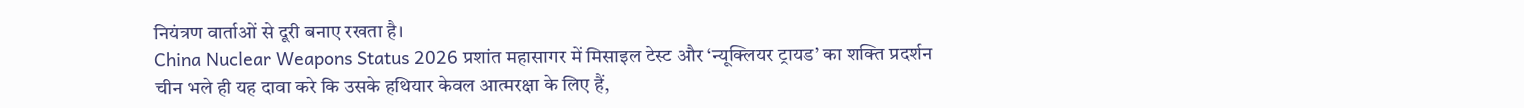नियंत्रण वार्ताओं से दूरी बनाए रखता है।
China Nuclear Weapons Status 2026 प्रशांत महासागर में मिसाइल टेस्ट और ‘न्यूक्लियर ट्रायड’ का शक्ति प्रदर्शन
चीन भले ही यह दावा करे कि उसके हथियार केवल आत्मरक्षा के लिए हैं,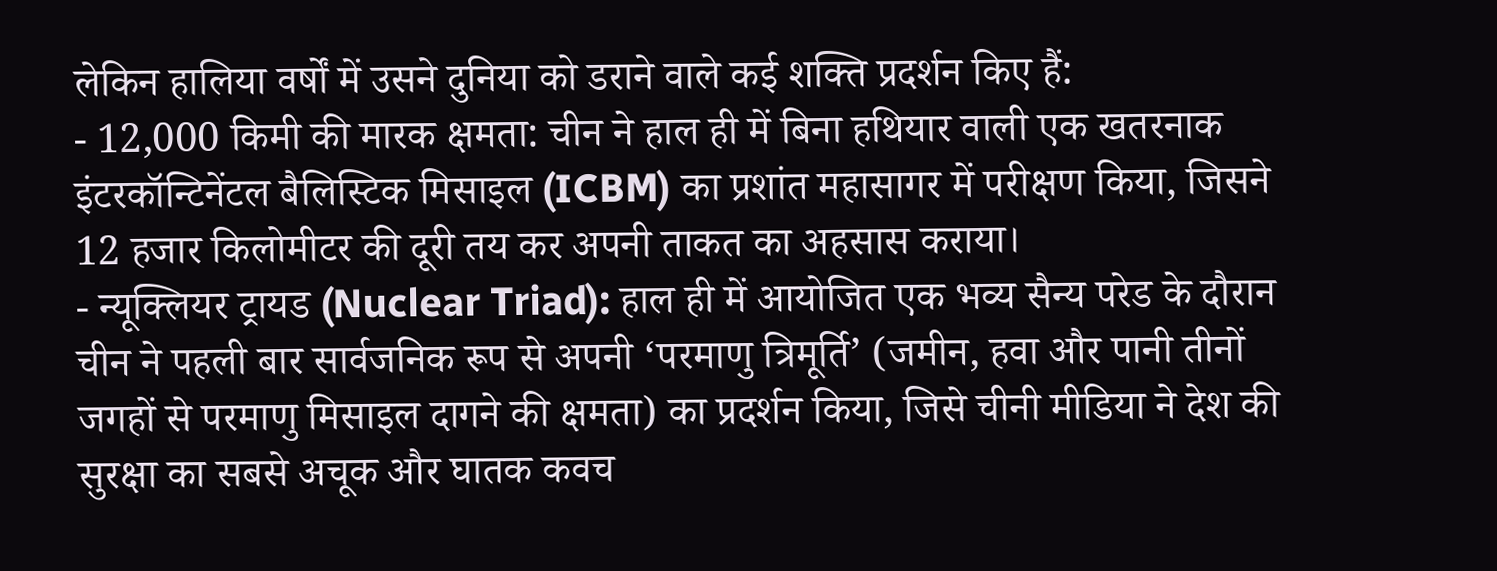लेकिन हालिया वर्षों में उसने दुनिया को डराने वाले कई शक्ति प्रदर्शन किए हैं:
- 12,000 किमी की मारक क्षमता: चीन ने हाल ही में बिना हथियार वाली एक खतरनाक इंटरकॉन्टिनेंटल बैलिस्टिक मिसाइल (ICBM) का प्रशांत महासागर में परीक्षण किया, जिसने 12 हजार किलोमीटर की दूरी तय कर अपनी ताकत का अहसास कराया।
- न्यूक्लियर ट्रायड (Nuclear Triad): हाल ही में आयोजित एक भव्य सैन्य परेड के दौरान चीन ने पहली बार सार्वजनिक रूप से अपनी ‘परमाणु त्रिमूर्ति’ (जमीन, हवा और पानी तीनों जगहों से परमाणु मिसाइल दागने की क्षमता) का प्रदर्शन किया, जिसे चीनी मीडिया ने देश की सुरक्षा का सबसे अचूक और घातक कवच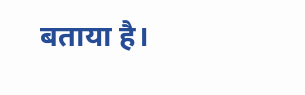बताया है।